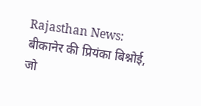Rajasthan News: बीकानेर की प्रियंका बिश्नोई, जो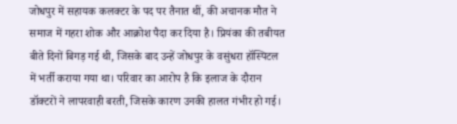जोधपुर में सहायक कलक्टर के पद पर तैनात थीं, की अचानक मौत ने समाज में गहरा शोक और आक्रोश पैदा कर दिया है। प्रियंका की तबीयत बीते दिनों बिगड़ गई थी, जिसके बाद उन्हें जोधपुर के वसुंधरा हॉस्पिटल में भर्ती कराया गया था। परिवार का आरोप है कि इलाज के दौरान डॉक्टरों ने लापरवाही बरती, जिसके कारण उनकी हालत गंभीर हो गई।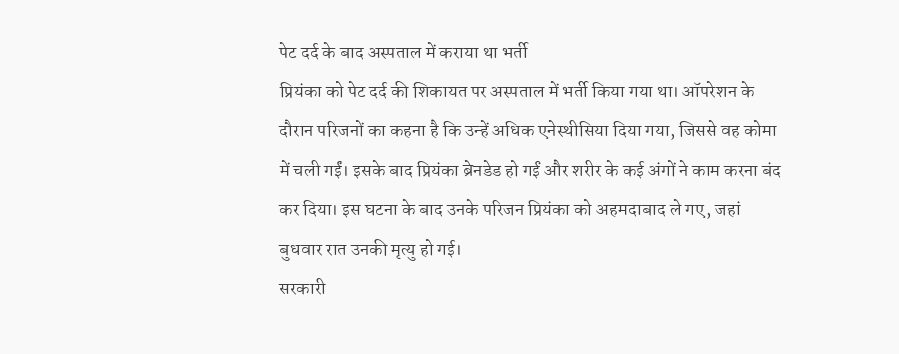पेट दर्द के बाद अस्पताल में कराया था भर्ती
प्रियंका को पेट दर्द की शिकायत पर अस्पताल में भर्ती किया गया था। ऑपरेशन के दौरान परिजनों का कहना है कि उन्हें अधिक एनेस्थीसिया दिया गया, जिससे वह कोमा में चली गईं। इसके बाद प्रियंका ब्रेनडेड हो गईं और शरीर के कई अंगों ने काम करना बंद कर दिया। इस घटना के बाद उनके परिजन प्रियंका को अहमदाबाद ले गए, जहां बुधवार रात उनकी मृत्यु हो गई।
सरकारी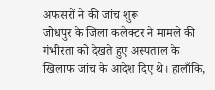अफसरों ने की जांच शुरू
जोधपुर के जिला कलेक्टर ने मामले की गंभीरता को देखते हुए अस्पताल के खिलाफ जांच के आदेश दिए थे। हालाँकि,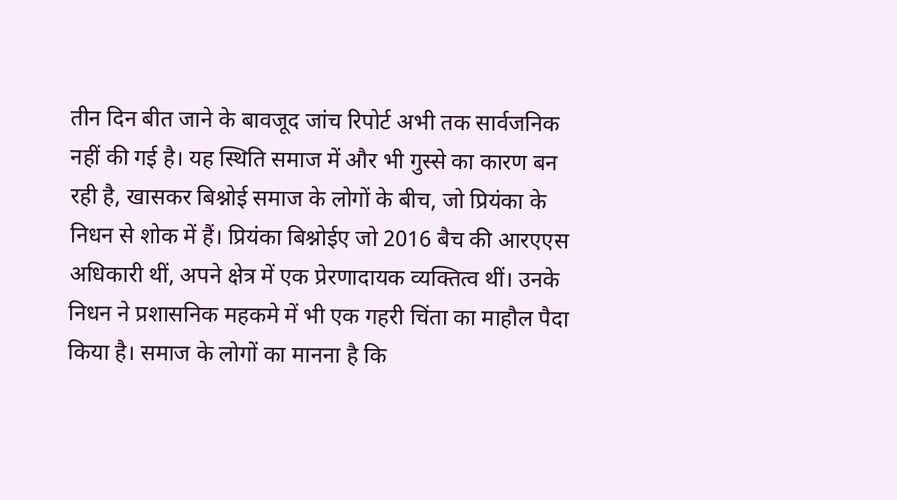तीन दिन बीत जाने के बावजूद जांच रिपोर्ट अभी तक सार्वजनिक नहीं की गई है। यह स्थिति समाज में और भी गुस्से का कारण बन रही है, खासकर बिश्नोई समाज के लोगों के बीच, जो प्रियंका के निधन से शोक में हैं। प्रियंका बिश्नोईए जो 2016 बैच की आरएएस अधिकारी थीं, अपने क्षेत्र में एक प्रेरणादायक व्यक्तित्व थीं। उनके निधन ने प्रशासनिक महकमे में भी एक गहरी चिंता का माहौल पैदा किया है। समाज के लोगों का मानना है कि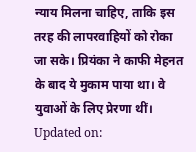न्याय मिलना चाहिए, ताकि इस तरह की लापरवाहियों को रोका जा सके। प्रियंका ने काफी मेहनत के बाद ये मुकाम पाया था। वे युवाओं के लिए प्रेरणा थीं।
Updated on: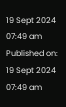19 Sept 2024 07:49 am
Published on:
19 Sept 2024 07:49 am